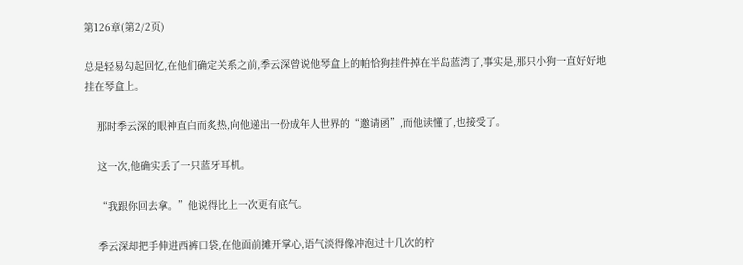第126章(第2/2页)

总是轻易勾起回忆,在他们确定关系之前,季云深曾说他琴盒上的帕恰狗挂件掉在半岛蓝湾了,事实是,那只小狗一直好好地挂在琴盒上。

    那时季云深的眼神直白而炙热,向他递出一份成年人世界的“邀请函”,而他读懂了,也接受了。

    这一次,他确实丢了一只蓝牙耳机。

    “我跟你回去拿。”他说得比上一次更有底气。

    季云深却把手伸进西裤口袋,在他面前摊开掌心,语气淡得像冲泡过十几次的柠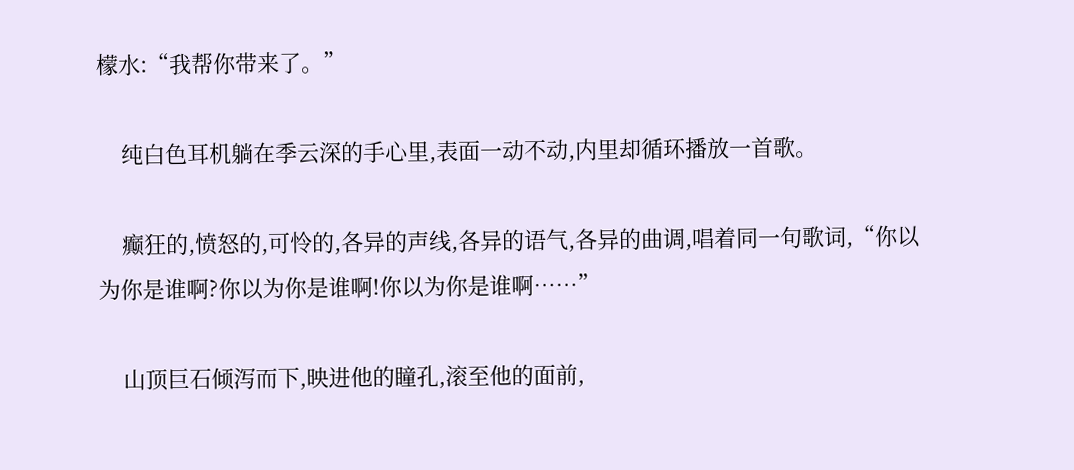檬水:“我帮你带来了。”

    纯白色耳机躺在季云深的手心里,表面一动不动,内里却循环播放一首歌。

    癫狂的,愤怒的,可怜的,各异的声线,各异的语气,各异的曲调,唱着同一句歌词,“你以为你是谁啊?你以为你是谁啊!你以为你是谁啊……”

    山顶巨石倾泻而下,映进他的瞳孔,滚至他的面前,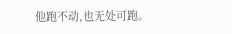他跑不动,也无处可跑。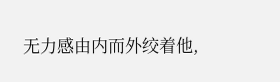无力感由内而外绞着他,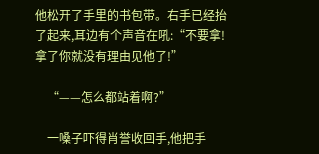他松开了手里的书包带。右手已经抬了起来,耳边有个声音在吼:“不要拿!拿了你就没有理由见他了!”

    “——怎么都站着啊?”

    一嗓子吓得肖誉收回手,他把手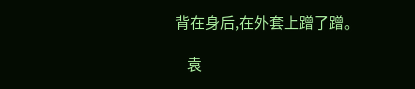背在身后,在外套上蹭了蹭。

    袁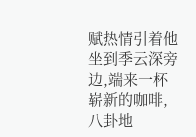赋热情引着他坐到季云深旁边,端来一杯崭新的咖啡,八卦地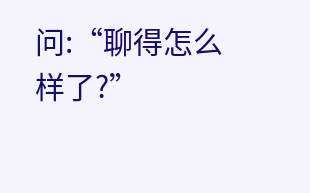问:“聊得怎么样了?”